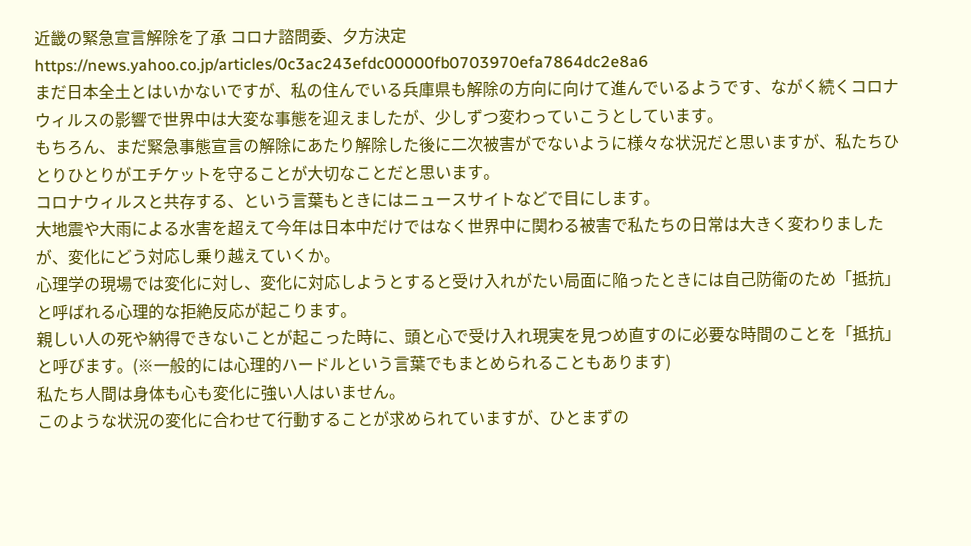近畿の緊急宣言解除を了承 コロナ諮問委、夕方決定https://news.yahoo.co.jp/articles/0c3ac243efdc00000fb0703970efa7864dc2e8a6
まだ日本全土とはいかないですが、私の住んでいる兵庫県も解除の方向に向けて進んでいるようです、ながく続くコロナウィルスの影響で世界中は大変な事態を迎えましたが、少しずつ変わっていこうとしています。
もちろん、まだ緊急事態宣言の解除にあたり解除した後に二次被害がでないように様々な状況だと思いますが、私たちひとりひとりがエチケットを守ることが大切なことだと思います。
コロナウィルスと共存する、という言葉もときにはニュースサイトなどで目にします。
大地震や大雨による水害を超えて今年は日本中だけではなく世界中に関わる被害で私たちの日常は大きく変わりましたが、変化にどう対応し乗り越えていくか。
心理学の現場では変化に対し、変化に対応しようとすると受け入れがたい局面に陥ったときには自己防衛のため「抵抗」と呼ばれる心理的な拒絶反応が起こります。
親しい人の死や納得できないことが起こった時に、頭と心で受け入れ現実を見つめ直すのに必要な時間のことを「抵抗」と呼びます。(※一般的には心理的ハードルという言葉でもまとめられることもあります)
私たち人間は身体も心も変化に強い人はいません。
このような状況の変化に合わせて行動することが求められていますが、ひとまずの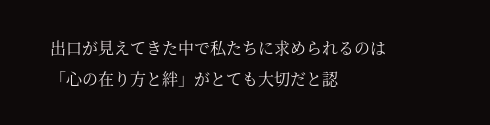出口が見えてきた中で私たちに求められるのは「心の在り方と絆」がとても大切だと認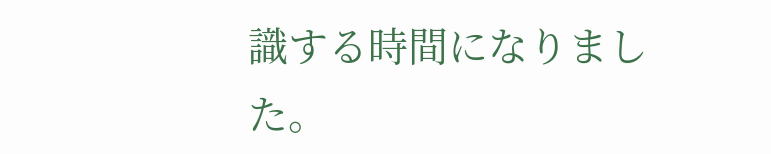識する時間になりました。